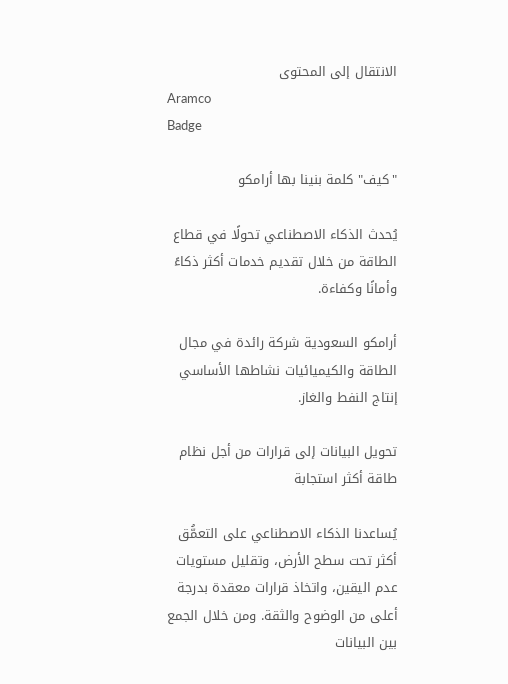الانتقال إلى المحتوى
Aramco
Badge

"كيف" كلمة بنينا بها أرامكو

يُحدث الذكاء الاصطناعي تحولًا في قطاع الطاقة من خلال تقديم خدمات أكثر ذكاءً وأمانًا وكفاءة.

أرامكو السعودية شركة رائدة في مجال الطاقة والكيميائيات نشاطها الأساسي إنتاج النفط والغاز.

تحويل البيانات إلى قرارات من أجل نظام طاقة أكثر استجابة

يُساعدنا الذكاء الاصطناعي على التعمُّق أكثر تحت سطح الأرض، وتقليل مستويات عدم اليقين، واتخاذ قرارات معقدة بدرجة أعلى من الوضوح والثقة. ومن خلال الجمع بين البيانات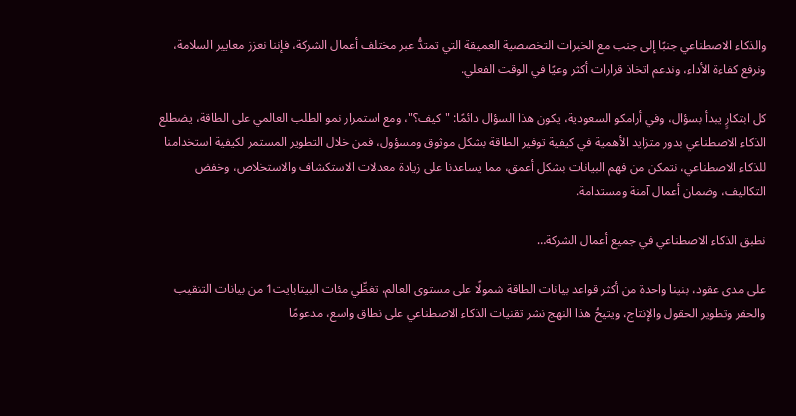والذكاء الاصطناعي جنبًا إلى جنب مع الخبرات التخصصية العميقة التي تمتدُّ عبر مختلف أعمال الشركة، فإننا نعزز معايير السلامة، ونرفع كفاءة الأداء، وندعم اتخاذ قرارات أكثر وعيًا في الوقت الفعلي.

كل ابتكارٍ يبدأ بسؤال، وفي أرامكو السعودية، يكون هذا السؤال دائمًا: "كيف؟"، ومع استمرار نمو الطلب العالمي على الطاقة، يضطلع الذكاء الاصطناعي بدور متزايد الأهمية في كيفية توفير الطاقة بشكل موثوق ومسؤول، فمن خلال التطوير المستمر لكيفية استخدامنا للذكاء الاصطناعي، نتمكن من فهم البيانات بشكل أعمق، مما يساعدنا على زيادة معدلات الاستكشاف والاستخلاص، وخفض التكاليف، وضمان أعمال آمنة ومستدامة.

نطبق الذكاء الاصطناعي في جميع أعمال الشركة…

على مدى عقود، بنينا واحدة من أكثر قواعد بيانات الطاقة شمولًا على مستوى العالم، تغطِّي مئات البيتابايت1 من بيانات التنقيب والحفر وتطوير الحقول والإنتاج، ويتيحُ هذا النهج نشر تقنيات الذكاء الاصطناعي على نطاق واسع، مدعومًا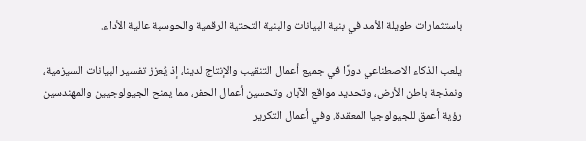باستثمارات طويلة الأمد في بنية البيانات والبنية التحتية الرقمية والحوسبة عالية الأداء.

يلعب الذكاء الاصطناعي دورًا في جميع أعمال التنقيب والإنتاج لدينا، إذ يُعزز تفسير البيانات السيزمية، ونمذجة باطن الأرض، وتحديد مواقع الآبار، وتحسين أعمال الحفر، مما يمنح الجيولوجيين والمهندسين رؤية أعمق للجيولوجيا المعقدة. وفي أعمال التكرير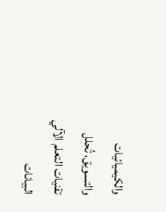والكيميائيات والتسويق، تُحلل تقنيات التعلم الآلي البيانات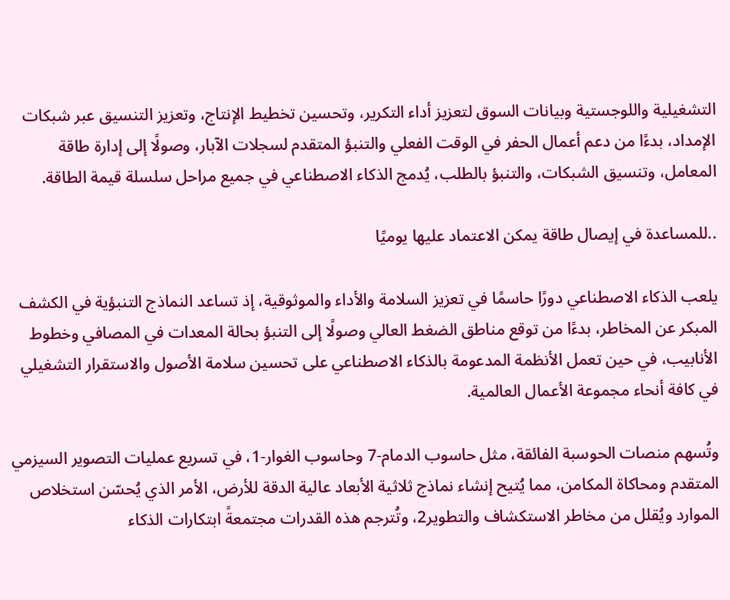التشغيلية واللوجستية وبيانات السوق لتعزيز أداء التكرير، وتحسين تخطيط الإنتاج، وتعزيز التنسيق عبر شبكات الإمداد، بدءًا من دعم أعمال الحفر في الوقت الفعلي والتنبؤ المتقدم لسجلات الآبار، وصولًا إلى إدارة طاقة المعامل، وتنسيق الشبكات، والتنبؤ بالطلب، يُدمج الذكاء الاصطناعي في جميع مراحل سلسلة قيمة الطاقة.

..للمساعدة في إيصال طاقة يمكن الاعتماد عليها يوميًا

يلعب الذكاء الاصطناعي دورًا حاسمًا في تعزيز السلامة والأداء والموثوقية، إذ تساعد النماذج التنبؤية في الكشف المبكر عن المخاطر، بدءًا من توقع مناطق الضغط العالي وصولًا إلى التنبؤ بحالة المعدات في المصافي وخطوط الأنابيب، في حين تعمل الأنظمة المدعومة بالذكاء الاصطناعي على تحسين سلامة الأصول والاستقرار التشغيلي في كافة أنحاء مجموعة الأعمال العالمية.

وتُسهم منصات الحوسبة الفائقة، مثل حاسوب الدمام-7 وحاسوب الغوار-1، في تسريع عمليات التصوير السيزمي المتقدم ومحاكاة المكامن، مما يُتيح إنشاء نماذج ثلاثية الأبعاد عالية الدقة للأرض، الأمر الذي يُحسّن استخلاص الموارد ويُقلل من مخاطر الاستكشاف والتطوير2، وتُترجم هذه القدرات مجتمعةً ابتكارات الذكاء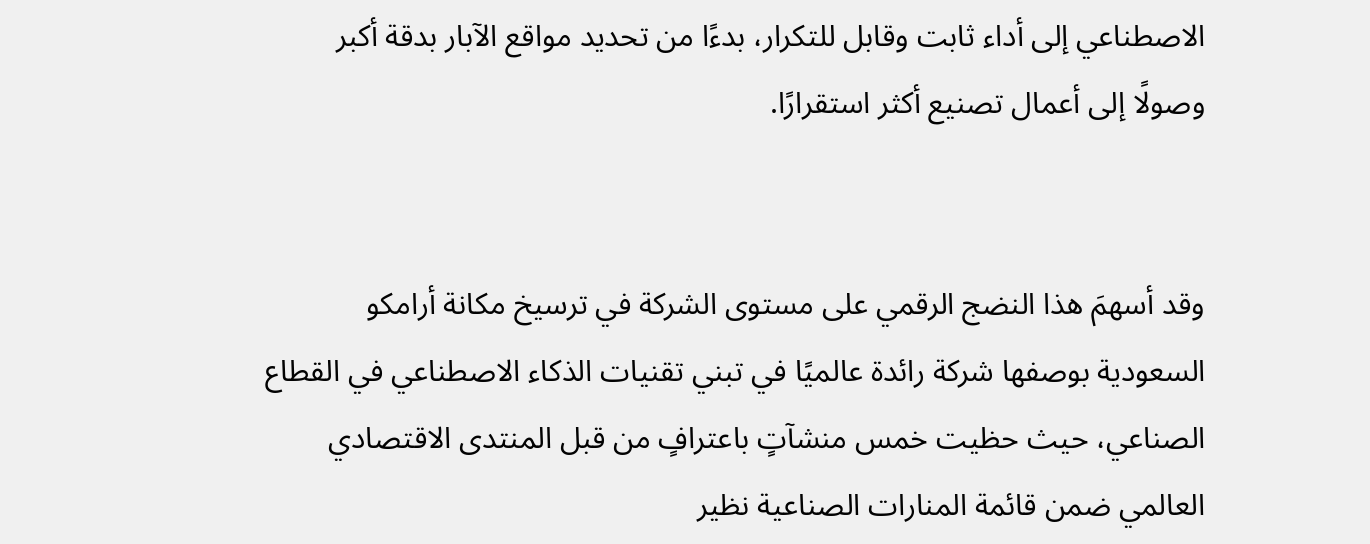الاصطناعي إلى أداء ثابت وقابل للتكرار، بدءًا من تحديد مواقع الآبار بدقة أكبر وصولًا إلى أعمال تصنيع أكثر استقرارًا.


وقد أسهمَ هذا النضج الرقمي على مستوى الشركة في ترسيخ مكانة أرامكو السعودية بوصفها شركة رائدة عالميًا في تبني تقنيات الذكاء الاصطناعي في القطاع الصناعي، حيث حظيت خمس منشآتٍ باعترافٍ من قبل المنتدى الاقتصادي العالمي ضمن قائمة المنارات الصناعية نظير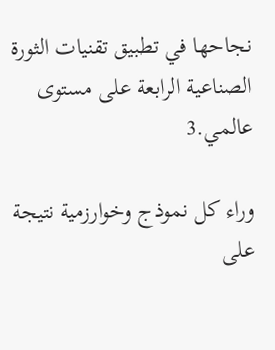نجاحها في تطبيق تقنيات الثورة الصناعية الرابعة على مستوى عالمي.3

وراء كل نموذج وخوارزمية نتيجة على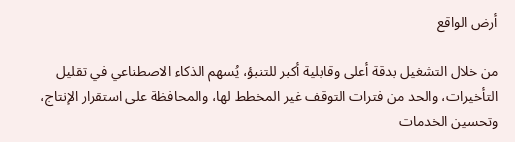أرض الواقع

من خلال التشغيل بدقة أعلى وقابلية أكبر للتنبؤ، يُسهم الذكاء الاصطناعي في تقليل التأخيرات، والحد من فترات التوقف غير المخطط لها، والمحافظة على استقرار الإنتاج، وتحسين الخدمات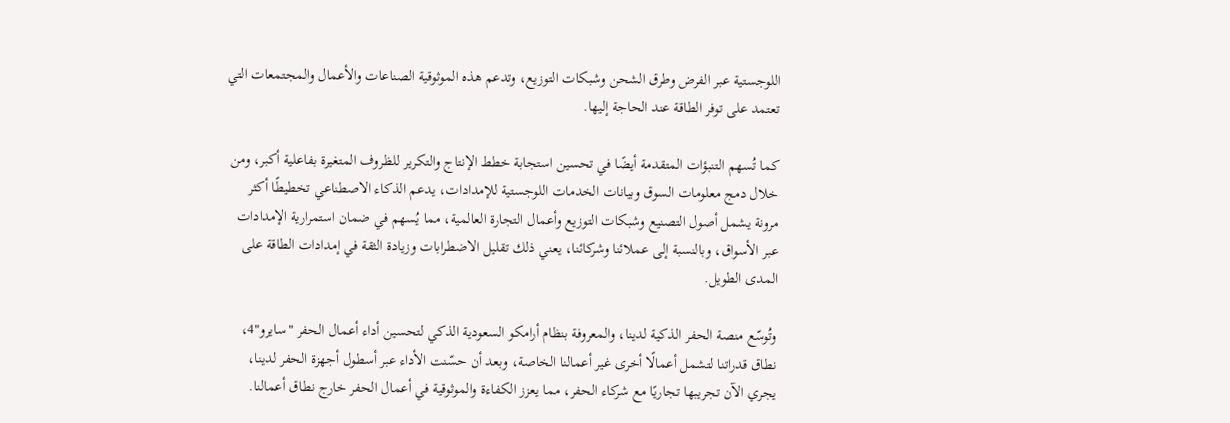اللوجستية عبر الفرض وطرق الشحن وشبكات التوزيع، وتدعم هذه الموثوقية الصناعات والأعمال والمجتمعات التي تعتمد على توفر الطاقة عند الحاجة إليها.

كما تُسهم التنبؤات المتقدمة أيضًا في تحسين استجابة خطط الإنتاج والتكرير للظروف المتغيرة بفاعلية أكبر، ومن خلال دمج معلومات السوق وبيانات الخدمات اللوجستية للإمدادات، يدعم الذكاء الاصطناعي تخطيطًا أكثر مرونة يشمل أصول التصنيع وشبكات التوزيع وأعمال التجارة العالمية، مما يُسهم في ضمان استمرارية الإمدادات عبر الأسواق، وبالنسبة إلى عملائنا وشركائنا، يعني ذلك تقليل الاضطرابات وزيادة الثقة في إمدادات الطاقة على المدى الطويل.

وتُوسّع منصة الحفر الذكية لدينا، والمعروفة بنظام أرامكو السعودية الذكي لتحسين أداء أعمال الحفر "سايرو"4، نطاق قدراتنا لتشمل أعمالًا أخرى غير أعمالنا الخاصة، وبعد أن حسّنت الأداء عبر أسطول أجهزة الحفر لدينا، يجري الآن تجريبها تجاريًا مع شركاء الحفر، مما يعزز الكفاءة والموثوقية في أعمال الحفر خارج نطاق أعمالنا.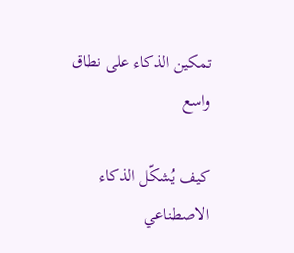تمكين الذكاء على نطاق واسع

كيف يُشكّل الذكاء الاصطناعي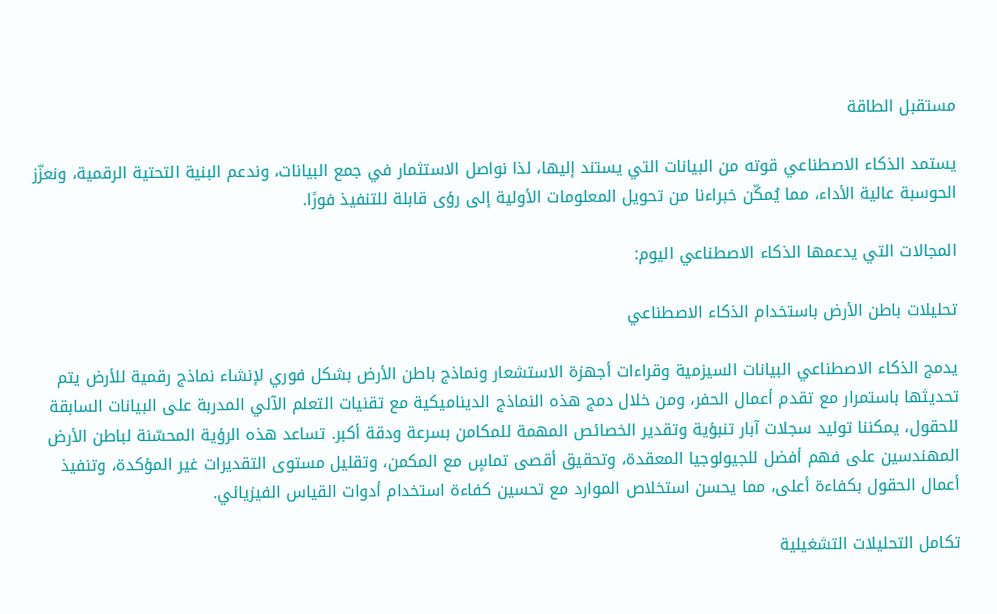مستقبل الطاقة

يستمد الذكاء الاصطناعي قوته من البيانات التي يستند إليها، لذا نواصل الاستثمار في جمع البيانات، وندعم البنية التحتية الرقمية، ونعزّز الحوسبة عالية الأداء، مما يُمكّن خبراءنا من تحويل المعلومات الأولية إلى رؤى قابلة للتنفيذ فورًا.

المجالات التي يدعمها الذكاء الاصطناعي اليوم:

تحليلات باطن الأرض باستخدام الذكاء الاصطناعي

يدمج الذكاء الاصطناعي البيانات السيزمية وقراءات أجهزة الاستشعار ونماذج باطن الأرض بشكل فوري لإنشاء نماذج رقمية للأرض يتم تحديثها باستمرار مع تقدم أعمال الحفر، ومن خلال دمج هذه النماذج الديناميكية مع تقنيات التعلم الآلي المدربة على البيانات السابقة للحقول، يمكننا توليد سجلات آبار تنبؤية وتقدير الخصائص المهمة للمكامن بسرعة ودقة أكبر. تساعد هذه الرؤية المحسّنة لباطن الأرض المهندسين على فهم أفضل للجيولوجيا المعقدة، وتحقيق أقصى تماسٍ مع المكمن، وتقليل مستوى التقديرات غير المؤكدة، وتنفيذ أعمال الحقول بكفاءة أعلى، مما يحسن استخلاص الموارد مع تحسين كفاءة استخدام أدوات القياس الفيزيائي.

تكامل التحليلات التشغيلية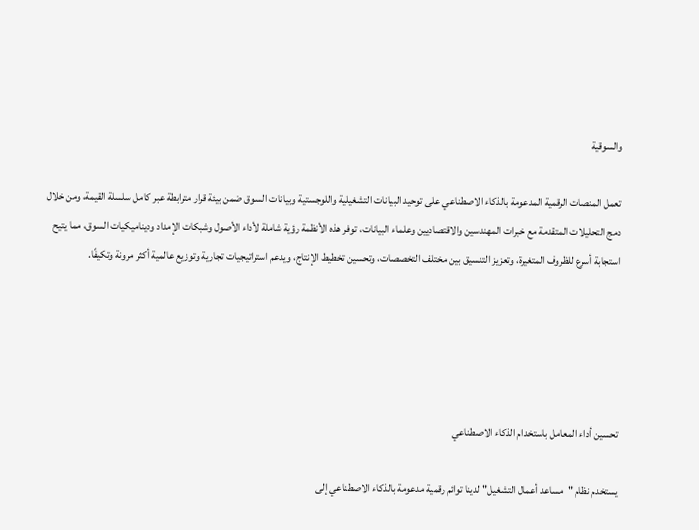والسوقية

تعمل المنصات الرقمية المدعومة بالذكاء الاصطناعي على توحيد البيانات التشغيلية واللوجستية وبيانات السوق ضمن بيئة قرار مترابطة عبر كامل سلسلة القيمة، ومن خلال دمج التحليلات المتقدمة مع خبرات المهندسين والاقتصاديين وعلماء البيانات، توفر هذه الأنظمة رؤية شاملة لأداء الأصول وشبكات الإمداد وديناميكيات السوق، مما يتيح استجابة أسرع للظروف المتغيرة، وتعزيز التنسيق بين مختلف التخصصات، وتحسين تخطيط الإنتاج، ويدعم استراتيجيات تجارية وتوزيع عالمية أكثر مرونة وتكيفًا.





تحسين أداء المعامل باستخدام الذكاء الاصطناعي

يستخدم نظام "مساعد أعمال التشغيل" لدينا توائم رقمية مدعومة بالذكاء الاصطناعي إلى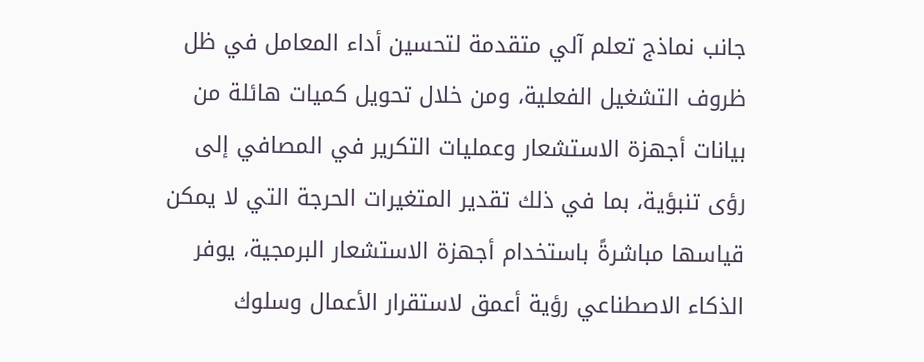جانب نماذج تعلم آلي متقدمة لتحسين أداء المعامل في ظل ظروف التشغيل الفعلية، ومن خلال تحويل كميات هائلة من بيانات أجهزة الاستشعار وعمليات التكرير في المصافي إلى رؤى تنبؤية، بما في ذلك تقدير المتغيرات الحرجة التي لا يمكن قياسها مباشرةً باستخدام أجهزة الاستشعار البرمجية، يوفر الذكاء الاصطناعي رؤية أعمق لاستقرار الأعمال وسلوك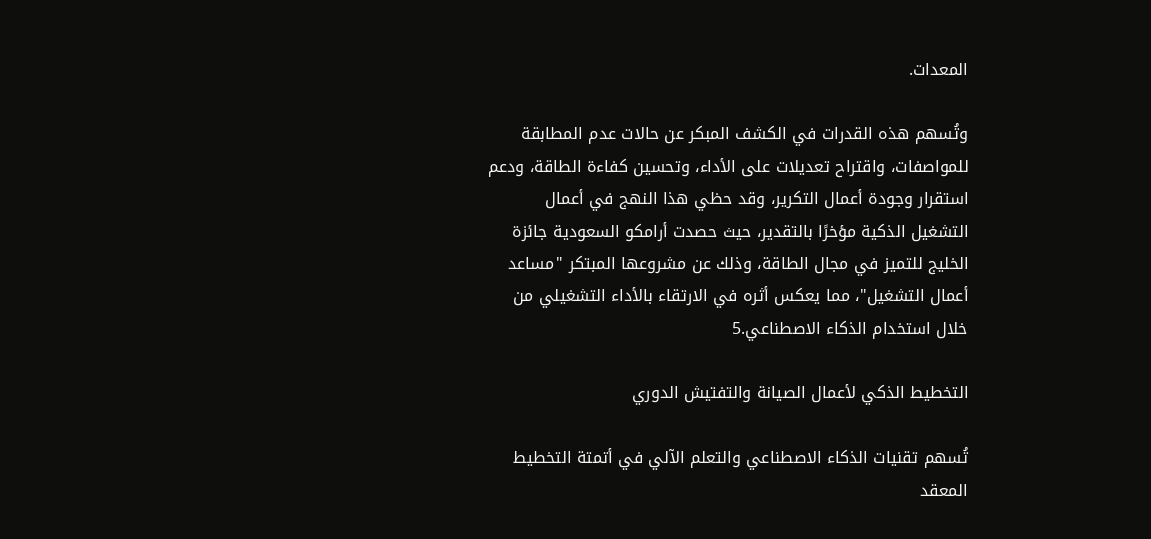المعدات.

وتُسهم هذه القدرات في الكشف المبكر عن حالات عدم المطابقة للمواصفات، واقتراح تعديلات على الأداء، وتحسين كفاءة الطاقة، ودعم استقرار وجودة أعمال التكرير، وقد حظي هذا النهج في أعمال التشغيل الذكية مؤخرًا بالتقدير، حيث حصدت أرامكو السعودية جائزة الخليج للتميز في مجال الطاقة، وذلك عن مشروعها المبتكر "مساعد أعمال التشغيل"، مما يعكس أثره في الارتقاء بالأداء التشغيلي من خلال استخدام الذكاء الاصطناعي.5

التخطيط الذكي لأعمال الصيانة والتفتيش الدوري

تُسهم تقنيات الذكاء الاصطناعي والتعلم الآلي في أتمتة التخطيط المعقد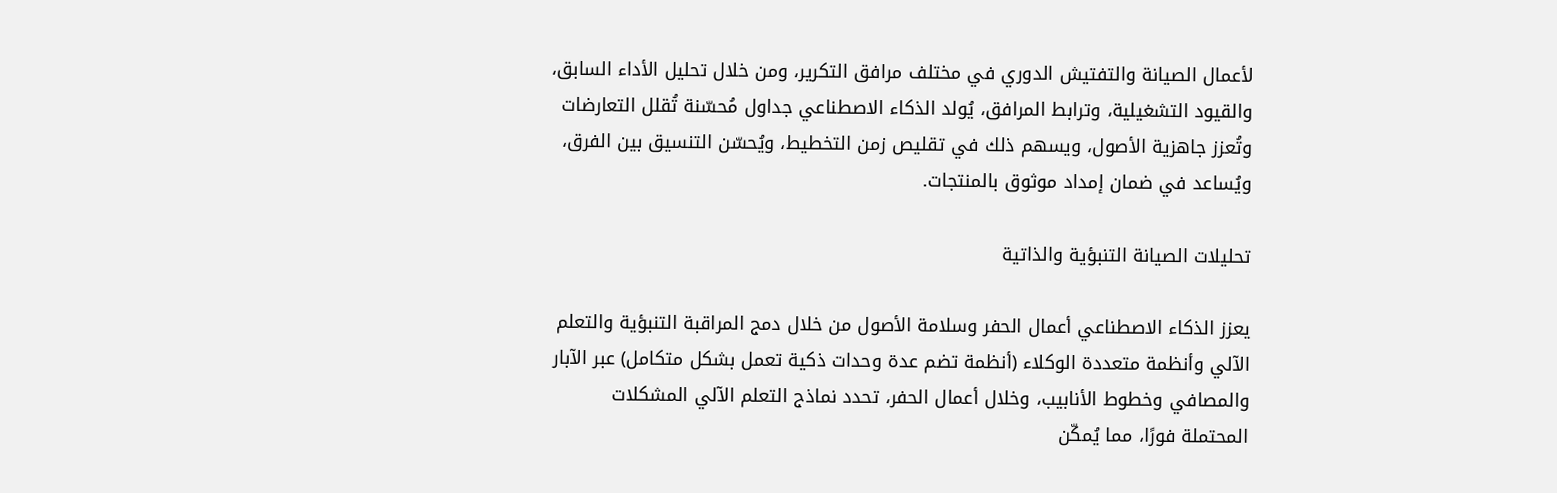لأعمال الصيانة والتفتيش الدوري في مختلف مرافق التكرير، ومن خلال تحليل الأداء السابق، والقيود التشغيلية، وترابط المرافق، يُولد الذكاء الاصطناعي جداول مُحسّنة تُقلل التعارضات وتُعزز جاهزية الأصول، ويسهم ذلك في تقليص زمن التخطيط، ويُحسّن التنسيق بين الفرق، ويُساعد في ضمان إمداد موثوق بالمنتجات.

تحليلات الصيانة التنبؤية والذاتية

يعزز الذكاء الاصطناعي أعمال الحفر وسلامة الأصول من خلال دمج المراقبة التنبؤية والتعلم الآلي وأنظمة متعددة الوكلاء (أنظمة تضم عدة وحدات ذكية تعمل بشكل متكامل) عبر الآبار والمصافي وخطوط الأنابيب، وخلال أعمال الحفر، تحدد نماذج التعلم الآلي المشكلات المحتملة فورًا، مما يُمكّن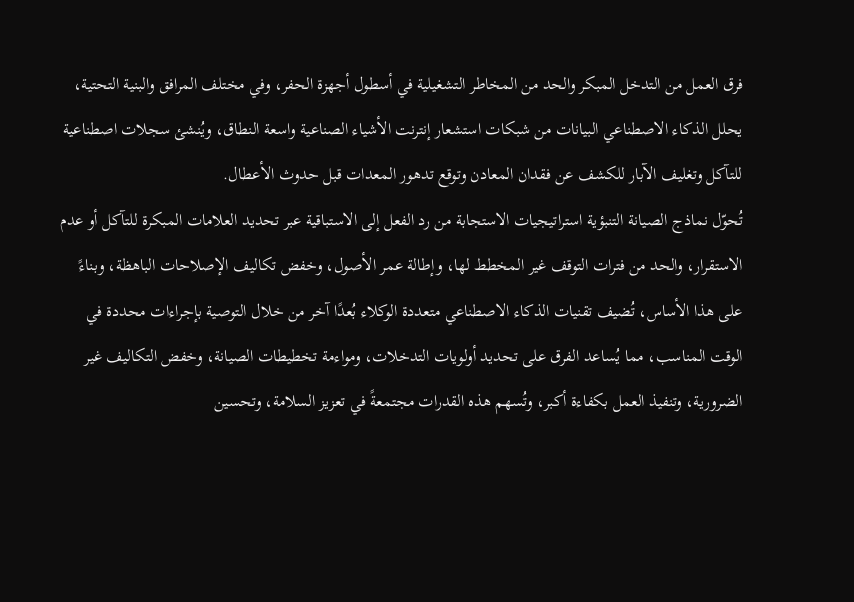فرق العمل من التدخل المبكر والحد من المخاطر التشغيلية في أسطول أجهزة الحفر، وفي مختلف المرافق والبنية التحتية، يحلل الذكاء الاصطناعي البيانات من شبكات استشعار إنترنت الأشياء الصناعية واسعة النطاق، ويُنشئ سجلات اصطناعية للتآكل وتغليف الآبار للكشف عن فقدان المعادن وتوقع تدهور المعدات قبل حدوث الأعطال.
تُحوّل نماذج الصيانة التنبؤية استراتيجيات الاستجابة من رد الفعل إلى الاستباقية عبر تحديد العلامات المبكرة للتآكل أو عدم الاستقرار، والحد من فترات التوقف غير المخطط لها، وإطالة عمر الأصول، وخفض تكاليف الإصلاحات الباهظة، وبناءً على هذا الأساس، تُضيف تقنيات الذكاء الاصطناعي متعددة الوكلاء بُعدًا آخر من خلال التوصية بإجراءات محددة في الوقت المناسب، مما يُساعد الفرق على تحديد أولويات التدخلات، ومواءمة تخطيطات الصيانة، وخفض التكاليف غير الضرورية، وتنفيذ العمل بكفاءة أكبر، وتُسهم هذه القدرات مجتمعةً في تعزيز السلامة، وتحسين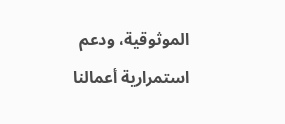الموثوقية، ودعم استمرارية أعمالنا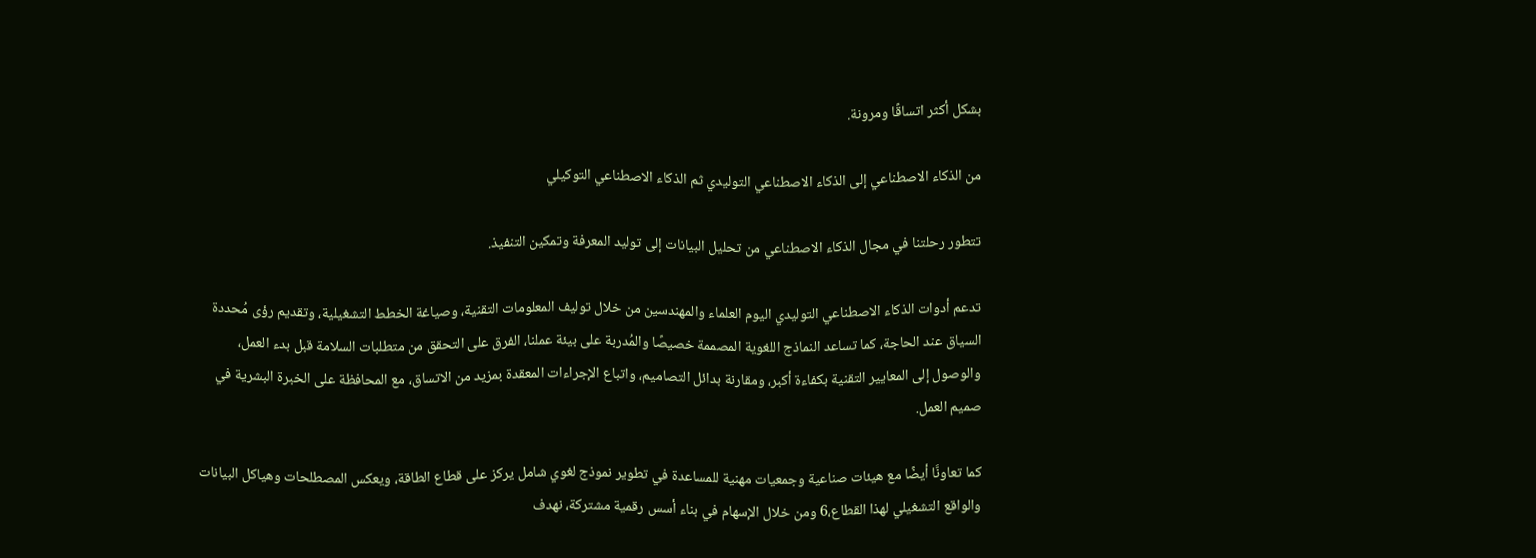بشكل أكثر اتساقًا ومرونة.

من الذكاء الاصطناعي إلى الذكاء الاصطناعي التوليدي ثم الذكاء الاصطناعي التوكيلي

تتطور رحلتنا في مجال الذكاء الاصطناعي من تحليل البيانات إلى توليد المعرفة وتمكين التنفيذ.

تدعم أدوات الذكاء الاصطناعي التوليدي اليوم العلماء والمهندسين من خلال توليف المعلومات التقنية، وصياغة الخطط التشغيلية، وتقديم رؤى مُحددة السياق عند الحاجة، كما تساعد النماذج اللغوية المصممة خصيصًا والمُدربة على بيئة عملنا، الفرق على التحقق من متطلبات السلامة قبل بدء العمل، والوصول إلى المعايير التقنية بكفاءة أكبر، ومقارنة بدائل التصاميم، واتباع الإجراءات المعقدة بمزيد من الاتساق، مع المحافظة على الخبرة البشرية في صميم العمل.

كما تعاونَّا أيضًا مع هيئات صناعية وجمعيات مهنية للمساعدة في تطوير نموذج لغوي شامل يركز على قطاع الطاقة، ويعكس المصطلحات وهياكل البيانات والواقع التشغيلي لهذا القطاع،6 ومن خلال الإسهام في بناء أسس رقمية مشتركة، نهدف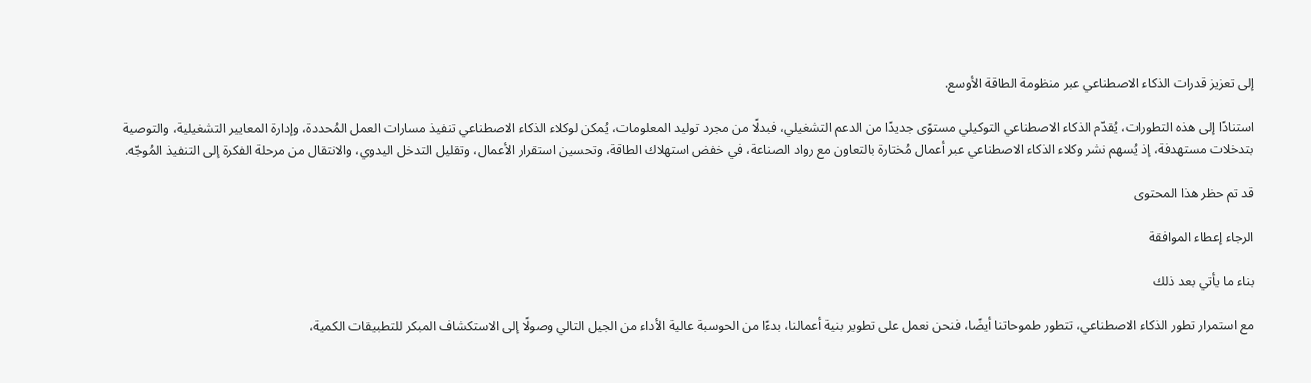إلى تعزيز قدرات الذكاء الاصطناعي عبر منظومة الطاقة الأوسع.

استنادًا إلى هذه التطورات، يُقدّم الذكاء الاصطناعي التوكيلي مستوًى جديدًا من الدعم التشغيلي، فبدلًا من مجرد توليد المعلومات، يُمكن لوكلاء الذكاء الاصطناعي تنفيذ مسارات العمل المُحددة، وإدارة المعايير التشغيلية، والتوصية بتدخلات مستهدفة، إذ يُسهم نشر وكلاء الذكاء الاصطناعي عبر أعمال مُختارة بالتعاون مع رواد الصناعة، في خفض استهلاك الطاقة، وتحسين استقرار الأعمال، وتقليل التدخل اليدوي، والانتقال من مرحلة الفكرة إلى التنفيذ المُوجّه.

قد تم حظر هذا المحتوى

الرجاء إعطاء الموافقة

بناء ما يأتي بعد ذلك

مع استمرار تطور الذكاء الاصطناعي، تتطور طموحاتنا أيضًا، فنحن نعمل على تطوير بنية أعمالنا، بدءًا من الحوسبة عالية الأداء من الجيل التالي وصولًا إلى الاستكشاف المبكر للتطبيقات الكمية،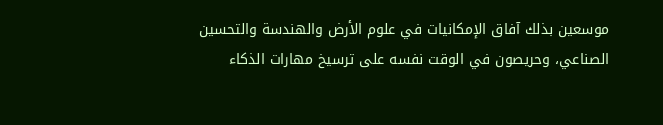موسعين بذلك آفاق الإمكانيات في علوم الأرض والهندسة والتحسين الصناعي، وحريصون في الوقت نفسه على ترسيخ مهارات الذكاء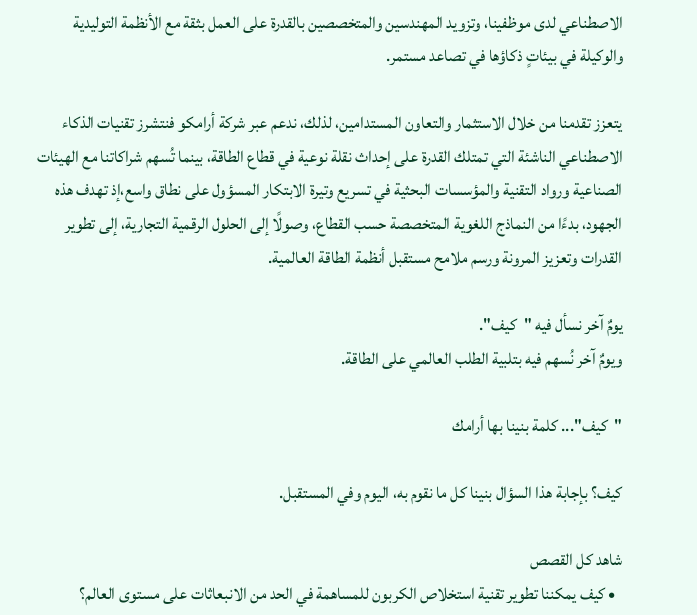الاصطناعي لدى موظفينا، وتزويد المهندسين والمتخصصين بالقدرة على العمل بثقة مع الأنظمة التوليدية والوكيلة في بيئاتٍ ذكاؤها في تصاعد مستمر.

يتعزز تقدمنا من خلال الاستثمار والتعاون المستدامين، لذلك، ندعم عبر شركة أرامكو فنتشرز تقنيات الذكاء الاصطناعي الناشئة التي تمتلك القدرة على إحداث نقلة نوعية في قطاع الطاقة، بينما تُسهم شراكاتنا مع الهيئات الصناعية ورواد التقنية والمؤسسات البحثية في تسريع وتيرة الابتكار المسؤول على نطاق واسع،إذ تهدف هذه الجهود، بدءًا من النماذج اللغوية المتخصصة حسب القطاع، وصولًا إلى الحلول الرقمية التجارية، إلى تطوير القدرات وتعزيز المرونة ورسم ملامح مستقبل أنظمة الطاقة العالمية.

يومٌ آخر نسأل فيه "كيف".
ويومٌ آخر نُسهم فيه بتلبية الطلب العالمي على الطاقة.

"كيف"... كلمة بنينا بها أرامك

كيف؟ بإجابة هذا السؤال بنينا كل ما نقوم به، اليوم وفي المستقبل.

شاهد كل القصص
  • كيف يمكننا تطوير تقنية استخلاص الكربون للمساهمة في الحد من الانبعاثات على مستوى العالم؟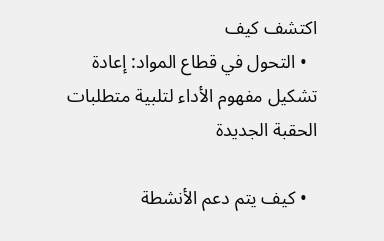اكتشف كيف
  • التحول في قطاع المواد: إعادة تشكيل مفهوم الأداء لتلبية متطلبات الحقبة الجديدة

  • كيف يتم دعم الأنشطة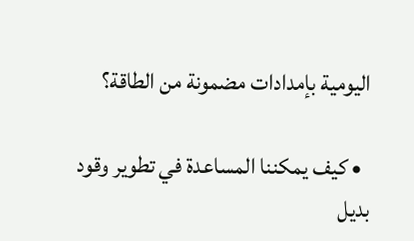اليومية بإمدادات مضمونة من الطاقة؟

  • كيف يمكننا المساعدة في تطوير وقود بديل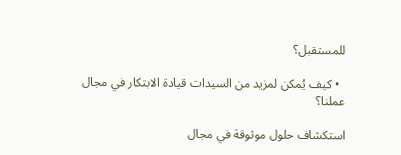للمستقبل؟

  • كيف يُمكن لمزيد من السيدات قيادة الابتكار في مجال عملنا؟

استكشاف حلول موثوقة في مجال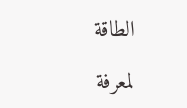الطاقة

لمعرفة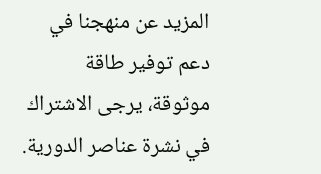المزيد عن منهجنا في دعم توفير طاقة موثوقة، يرجى الاشتراك في نشرة عناصر الدورية.